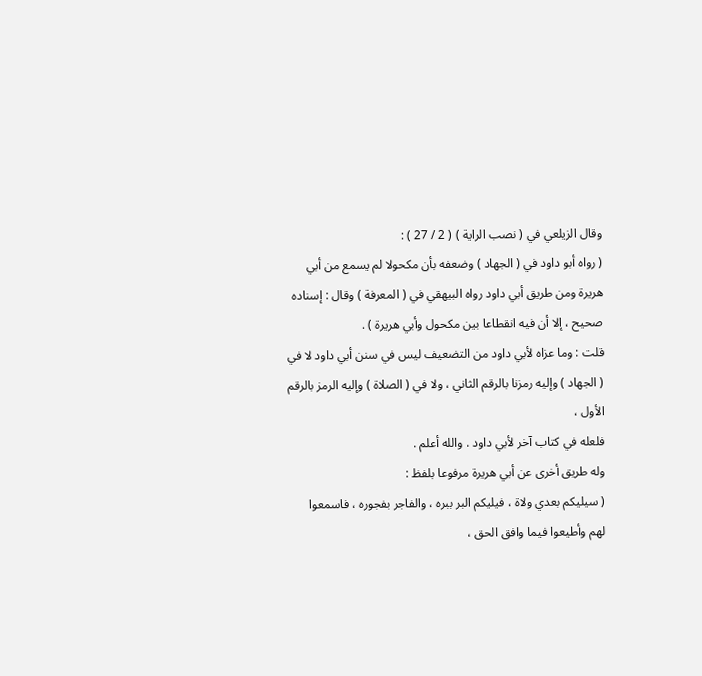وقال الزيلعي في ( نصب الراية ) ( 2 / 27 ) :
( رواه أبو داود في ( الجهاد ) وضعفه بأن مكحولا لم يسمع من أبي
هريرة ومن طريق أبي داود رواه البيهقي في ( المعرفة ) وقال : إسناده
صحيح ، إلا أن فيه انقطاعا بين مكحول وأبي هريرة ) .
قلت : وما عزاه لأبي داود من التضعيف ليس في سنن أبي داود لا في
( الجهاد ) وإليه رمزنا بالرقم الثاني ، ولا في ( الصلاة ) وإليه الرمز بالرقم الأول ،
فلعله في كتاب آخر لأبي داود . والله أعلم .
وله طريق أخرى عن أبي هريرة مرفوعا بلفظ :
( سيليكم بعدي ولاة ، فيليكم البر ببره ، والفاجر بفجوره ، فاسمعوا
لهم وأطيعوا فيما وافق الحق ،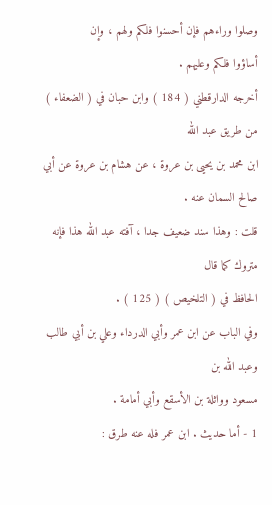وصلوا وراءهم فإن أحسنوا فلكم ولهم ، وإن
أساؤوا فلكم وعليهم .
أخرجه الدارقطني ( 184 ) وابن حبان في ( الضعفاء ) من طريق عبد الله
ابن محمد بن يحيى بن عروة ، عن هشام بن عروة عن أبي صالح السمان عنه .
قلت : وهذا سند ضعيف جدا ، آفته عبد الله هذا فإنه متروك كما قال
الحافظ في ( التلخيص ) ( 125 ) .
وفي الباب عن ابن عمر وأبي الدرداء وعلي بن أبي طالب وعبد الله بن
مسعود وواثلة بن الأسقع وأبي أمامة .
1 - أما حديث . ابن عمر فله عنه طرق :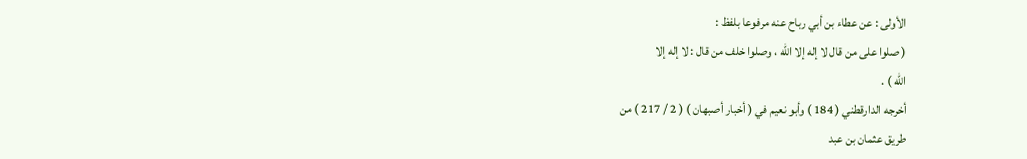الأولى : عن عطاء بن أبي رباح عنه مرفوعا بلفظ :
( صلوا على من قال لا إله إلا الله ، وصلوا خلف من قال : لا إله إلا
الله ) .
أخرجه الدارقطني ( 184 ) وأبو نعيم في ( أخبار أصبهان ) ( 2 / 217 ) من
طريق عثمان بن عبد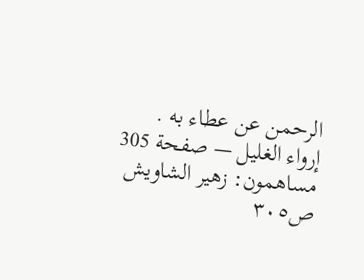الرحمن عن عطاء به .
إرواء الغليل — صفحة 305
مساهمون: زهير الشاويش
ص٣٠٥